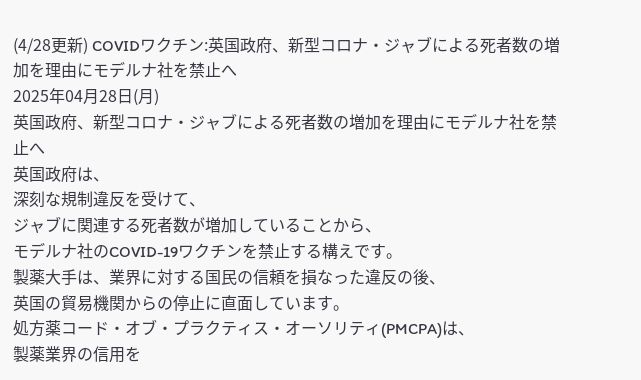(4/28更新) COVIDワクチン:英国政府、新型コロナ・ジャブによる死者数の増加を理由にモデルナ社を禁止へ
2025年04月28日(月)
英国政府、新型コロナ・ジャブによる死者数の増加を理由にモデルナ社を禁止へ
英国政府は、
深刻な規制違反を受けて、
ジャブに関連する死者数が増加していることから、
モデルナ社のCOVID-19ワクチンを禁止する構えです。
製薬大手は、業界に対する国民の信頼を損なった違反の後、
英国の貿易機関からの停止に直面しています。
処方薬コード・オブ・プラクティス・オーソリティ(PMCPA)は、
製薬業界の信用を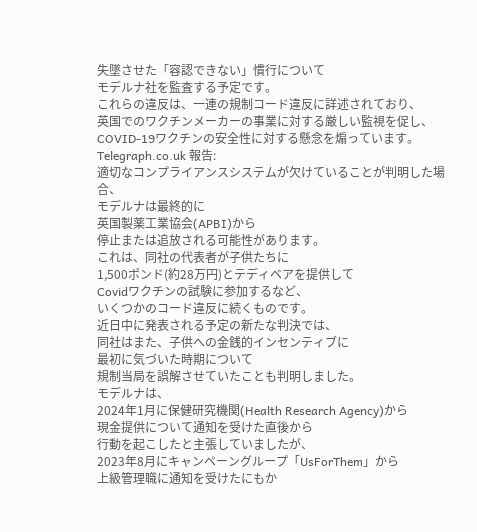失墜させた「容認できない」慣行について
モデルナ社を監査する予定です。
これらの違反は、一連の規制コード違反に詳述されており、
英国でのワクチンメーカーの事業に対する厳しい監視を促し、
COVID-19ワクチンの安全性に対する懸念を煽っています。
Telegraph.co.uk 報告:
適切なコンプライアンスシステムが欠けていることが判明した場合、
モデルナは最終的に
英国製薬工業協会(APBI)から
停止または追放される可能性があります。
これは、同社の代表者が子供たちに
1,500ポンド(約28万円)とテディベアを提供して
Covidワクチンの試験に参加するなど、
いくつかのコード違反に続くものです。
近日中に発表される予定の新たな判決では、
同社はまた、子供への金銭的インセンティブに
最初に気づいた時期について
規制当局を誤解させていたことも判明しました。
モデルナは、
2024年1月に保健研究機関(Health Research Agency)から
現金提供について通知を受けた直後から
行動を起こしたと主張していましたが、
2023年8月にキャンペーングループ「UsForThem」から
上級管理職に通知を受けたにもか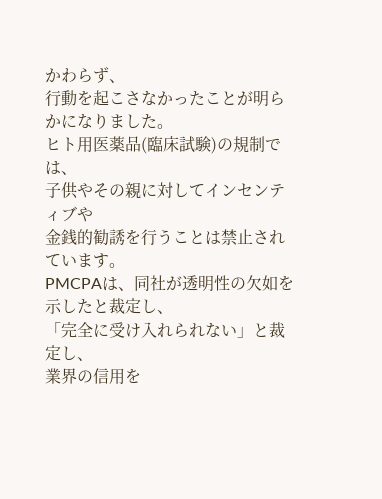かわらず、
行動を起こさなかったことが明らかになりました。
ヒト用医薬品(臨床試験)の規制では、
子供やその親に対してインセンティブや
金銭的勧誘を行うことは禁止されています。
PMCPAは、同社が透明性の欠如を示したと裁定し、
「完全に受け入れられない」と裁定し、
業界の信用を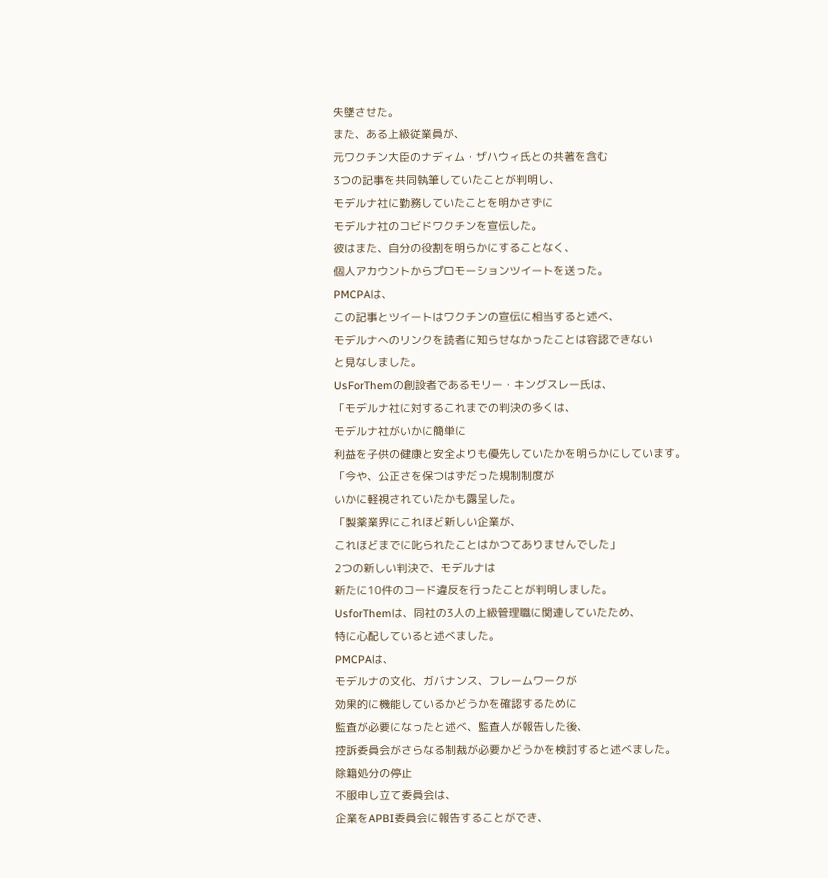失墜させた。
また、ある上級従業員が、
元ワクチン大臣のナディム・ザハウィ氏との共著を含む
3つの記事を共同執筆していたことが判明し、
モデルナ社に勤務していたことを明かさずに
モデルナ社のコビドワクチンを宣伝した。
彼はまた、自分の役割を明らかにすることなく、
個人アカウントからプロモーションツイートを送った。
PMCPAは、
この記事とツイートはワクチンの宣伝に相当すると述べ、
モデルナへのリンクを読者に知らせなかったことは容認できない
と見なしました。
UsForThemの創設者であるモリー・キングスレー氏は、
「モデルナ社に対するこれまでの判決の多くは、
モデルナ社がいかに簡単に
利益を子供の健康と安全よりも優先していたかを明らかにしています。
「今や、公正さを保つはずだった規制制度が
いかに軽視されていたかも露呈した。
「製薬業界にこれほど新しい企業が、
これほどまでに叱られたことはかつてありませんでした」
2つの新しい判決で、モデルナは
新たに10件のコード違反を行ったことが判明しました。
UsforThemは、同社の3人の上級管理職に関連していたため、
特に心配していると述べました。
PMCPAは、
モデルナの文化、ガバナンス、フレームワークが
効果的に機能しているかどうかを確認するために
監査が必要になったと述べ、監査人が報告した後、
控訴委員会がさらなる制裁が必要かどうかを検討すると述べました。
除籍処分の停止
不服申し立て委員会は、
企業をAPBI委員会に報告することができ、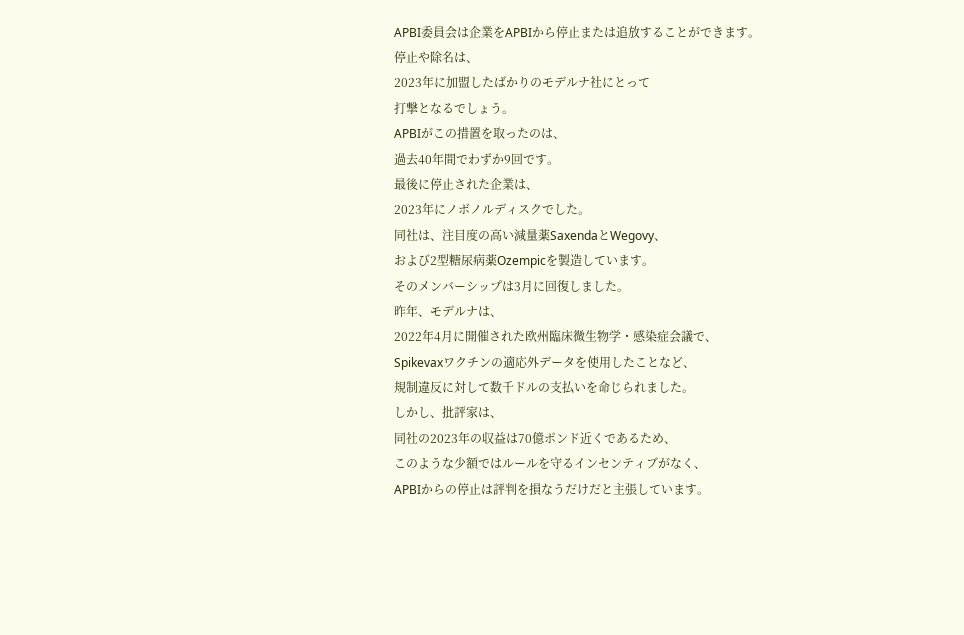APBI委員会は企業をAPBIから停止または追放することができます。
停止や除名は、
2023年に加盟したばかりのモデルナ社にとって
打撃となるでしょう。
APBIがこの措置を取ったのは、
過去40年間でわずか9回です。
最後に停止された企業は、
2023年にノボノルディスクでした。
同社は、注目度の高い減量薬SaxendaとWegovy、
および2型糖尿病薬Ozempicを製造しています。
そのメンバーシップは3月に回復しました。
昨年、モデルナは、
2022年4月に開催された欧州臨床微生物学・感染症会議で、
Spikevaxワクチンの適応外データを使用したことなど、
規制違反に対して数千ドルの支払いを命じられました。
しかし、批評家は、
同社の2023年の収益は70億ポンド近くであるため、
このような少額ではルールを守るインセンティブがなく、
APBIからの停止は評判を損なうだけだと主張しています。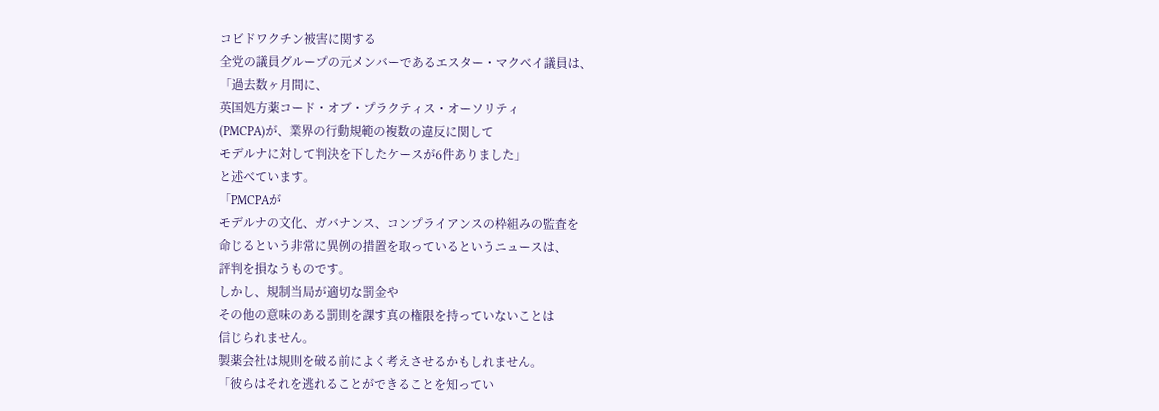コビドワクチン被害に関する
全党の議員グループの元メンバーであるエスター・マクベイ議員は、
「過去数ヶ月間に、
英国処方薬コード・オブ・プラクティス・オーソリティ
(PMCPA)が、業界の行動規範の複数の違反に関して
モデルナに対して判決を下したケースが6件ありました」
と述べています。
「PMCPAが
モデルナの文化、ガバナンス、コンプライアンスの枠組みの監査を
命じるという非常に異例の措置を取っているというニュースは、
評判を損なうものです。
しかし、規制当局が適切な罰金や
その他の意味のある罰則を課す真の権限を持っていないことは
信じられません。
製薬会社は規則を破る前によく考えさせるかもしれません。
「彼らはそれを逃れることができることを知ってい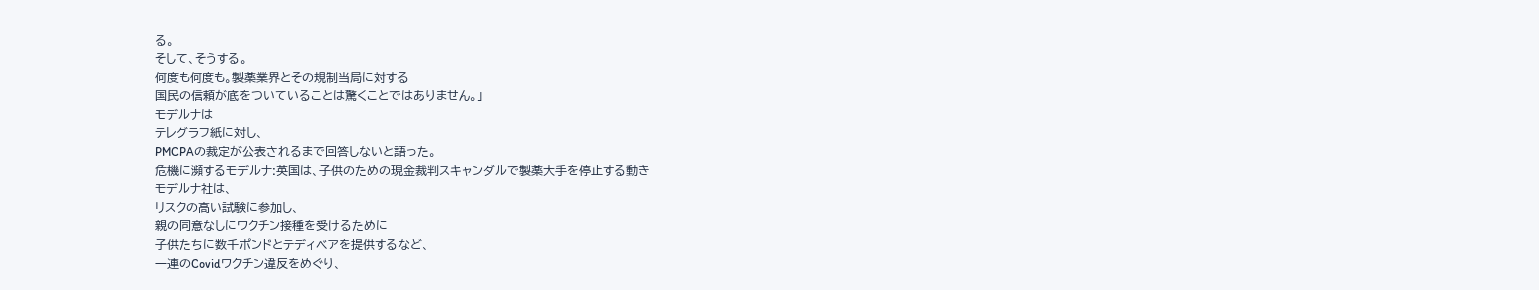る。
そして、そうする。
何度も何度も。製薬業界とその規制当局に対する
国民の信頼が底をついていることは驚くことではありません。」
モデルナは
テレグラフ紙に対し、
PMCPAの裁定が公表されるまで回答しないと語った。
危機に瀕するモデルナ:英国は、子供のための現金裁判スキャンダルで製薬大手を停止する動き
モデルナ社は、
リスクの高い試験に参加し、
親の同意なしにワクチン接種を受けるために
子供たちに数千ポンドとテディベアを提供するなど、
一連のCovidワクチン違反をめぐり、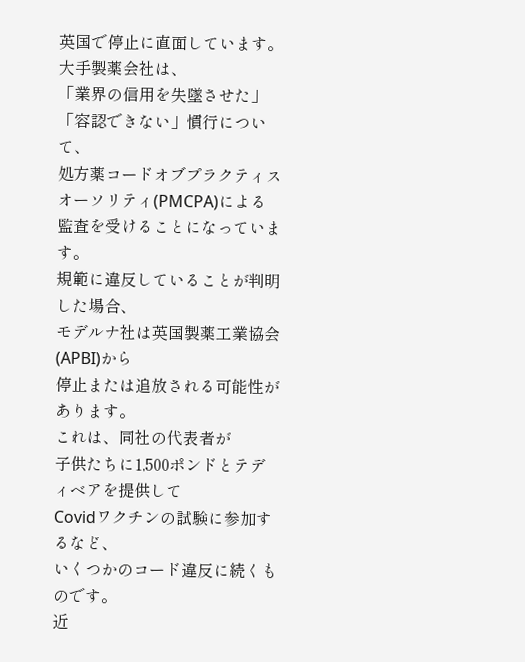英国で停止に直面しています。
大手製薬会社は、
「業界の信用を失墜させた」「容認できない」慣行について、
処方薬コードオブプラクティスオーソリティ(PMCPA)による
監査を受けることになっています。
規範に違反していることが判明した場合、
モデルナ社は英国製薬工業協会(APBI)から
停止または追放される可能性があります。
これは、同社の代表者が
子供たちに1,500ポンドとテディベアを提供して
Covidワクチンの試験に参加するなど、
いくつかのコード違反に続くものです。
近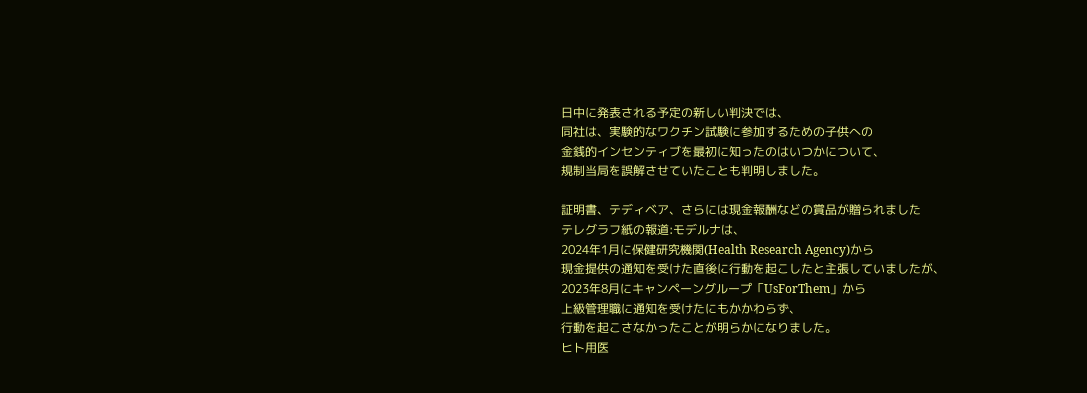日中に発表される予定の新しい判決では、
同社は、実験的なワクチン試験に参加するための子供への
金銭的インセンティブを最初に知ったのはいつかについて、
規制当局を誤解させていたことも判明しました。

証明書、テディベア、さらには現金報酬などの賞品が贈られました
テレグラフ紙の報道:モデルナは、
2024年1月に保健研究機関(Health Research Agency)から
現金提供の通知を受けた直後に行動を起こしたと主張していましたが、
2023年8月にキャンペーングループ「UsForThem」から
上級管理職に通知を受けたにもかかわらず、
行動を起こさなかったことが明らかになりました。
ヒト用医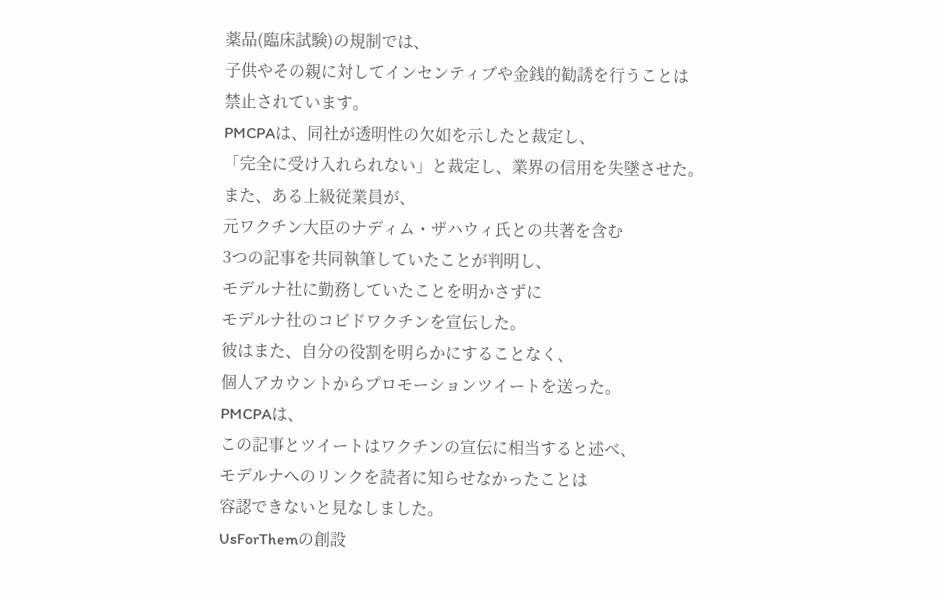薬品(臨床試験)の規制では、
子供やその親に対してインセンティブや金銭的勧誘を行うことは
禁止されています。
PMCPAは、同社が透明性の欠如を示したと裁定し、
「完全に受け入れられない」と裁定し、業界の信用を失墜させた。
また、ある上級従業員が、
元ワクチン大臣のナディム・ザハウィ氏との共著を含む
3つの記事を共同執筆していたことが判明し、
モデルナ社に勤務していたことを明かさずに
モデルナ社のコビドワクチンを宣伝した。
彼はまた、自分の役割を明らかにすることなく、
個人アカウントからプロモーションツイートを送った。
PMCPAは、
この記事とツイートはワクチンの宣伝に相当すると述べ、
モデルナへのリンクを読者に知らせなかったことは
容認できないと見なしました。
UsForThemの創設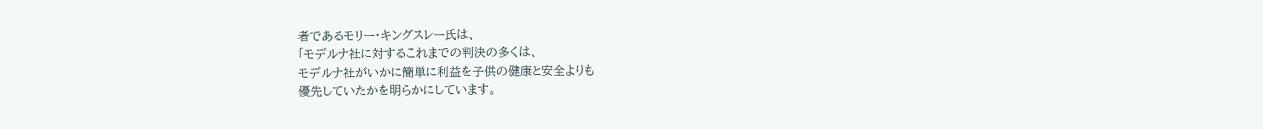者であるモリー・キングスレー氏は、
「モデルナ社に対するこれまでの判決の多くは、
モデルナ社がいかに簡単に利益を子供の健康と安全よりも
優先していたかを明らかにしています。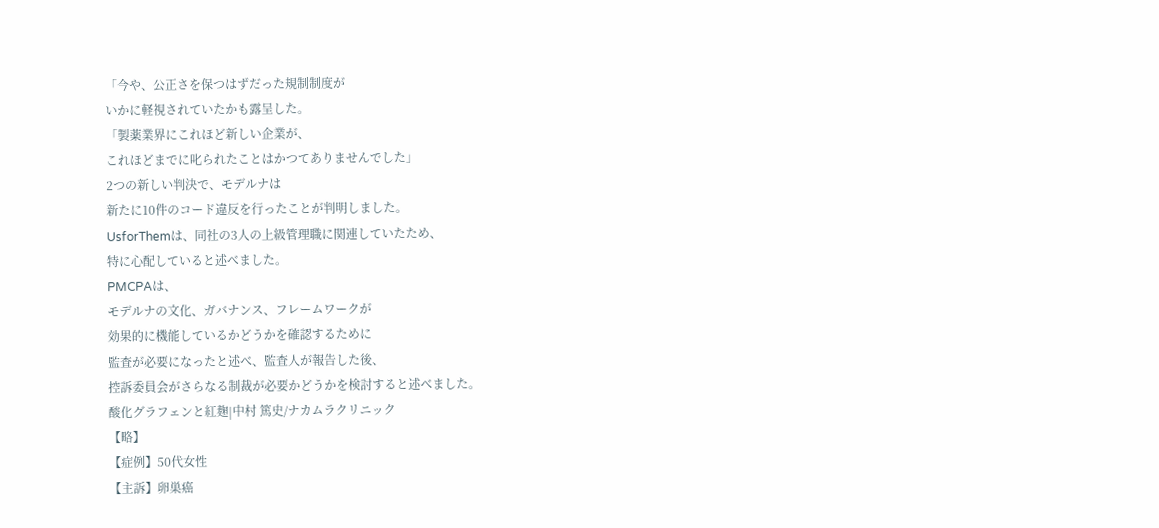「今や、公正さを保つはずだった規制制度が
いかに軽視されていたかも露呈した。
「製薬業界にこれほど新しい企業が、
これほどまでに叱られたことはかつてありませんでした」
2つの新しい判決で、モデルナは
新たに10件のコード違反を行ったことが判明しました。
UsforThemは、同社の3人の上級管理職に関連していたため、
特に心配していると述べました。
PMCPAは、
モデルナの文化、ガバナンス、フレームワークが
効果的に機能しているかどうかを確認するために
監査が必要になったと述べ、監査人が報告した後、
控訴委員会がさらなる制裁が必要かどうかを検討すると述べました。
酸化グラフェンと紅麹|中村 篤史/ナカムラクリニック
【略】
【症例】50代女性
【主訴】卵巣癌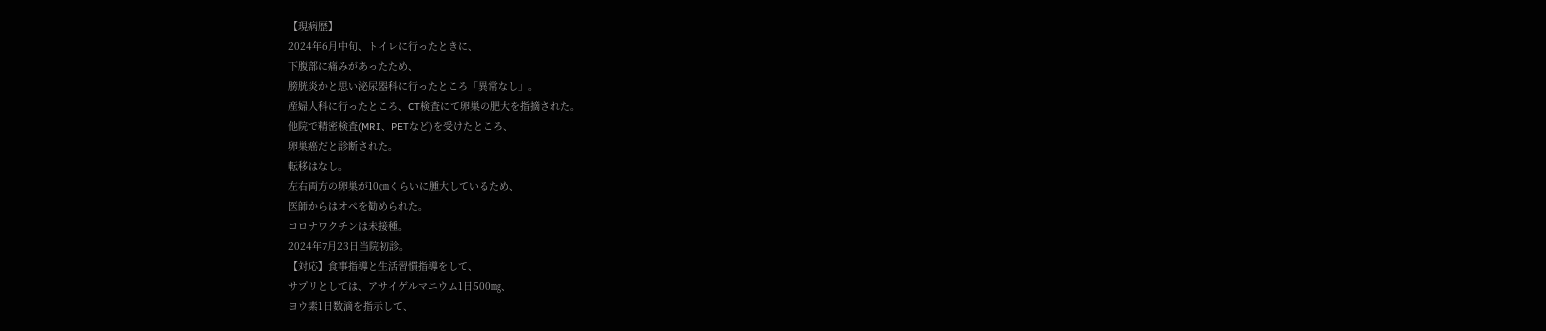【現病歴】
2024年6月中旬、トイレに行ったときに、
下腹部に痛みがあったため、
膀胱炎かと思い泌尿器科に行ったところ「異常なし」。
産婦人科に行ったところ、CT検査にて卵巣の肥大を指摘された。
他院で精密検査(MRI、PETなど)を受けたところ、
卵巣癌だと診断された。
転移はなし。
左右両方の卵巣が10㎝くらいに腫大しているため、
医師からはオペを勧められた。
コロナワクチンは未接種。
2024年7月23日当院初診。
【対応】食事指導と生活習慣指導をして、
サプリとしては、アサイゲルマニウム1日500㎎、
ヨウ素1日数滴を指示して、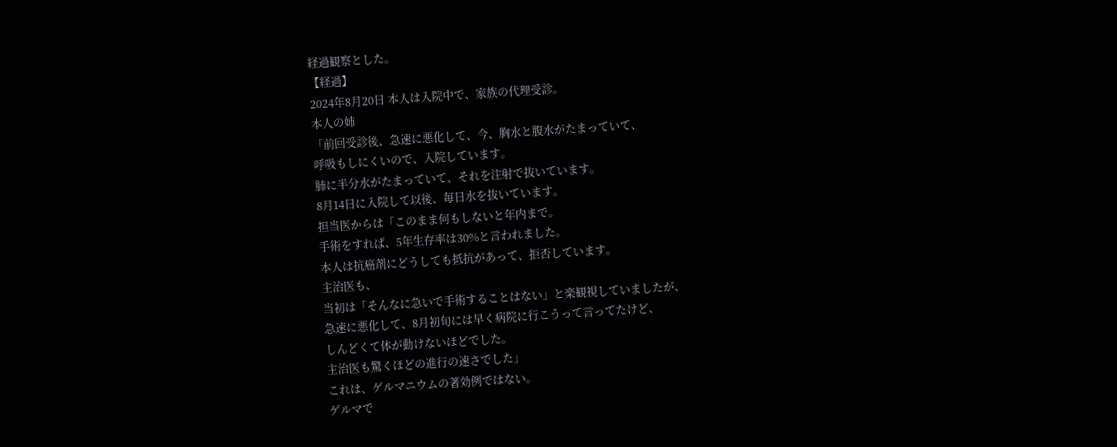経過観察とした。
【経過】
2024年8月20日 本人は入院中で、家族の代理受診。
本人の姉
「前回受診後、急速に悪化して、今、胸水と腹水がたまっていて、
呼吸もしにくいので、入院しています。
肺に半分水がたまっていて、それを注射で抜いています。
8月14日に入院して以後、毎日水を抜いています。
担当医からは「このまま何もしないと年内まで。
手術をすれば、5年生存率は30%と言われました。
本人は抗癌剤にどうしても抵抗があって、拒否しています。
主治医も、
当初は「そんなに急いで手術することはない」と楽観視していましたが、
急速に悪化して、8月初旬には早く病院に行こうって言ってたけど、
しんどくて体が動けないほどでした。
主治医も驚くほどの進行の速さでした」
これは、ゲルマニウムの著効例ではない。
ゲルマで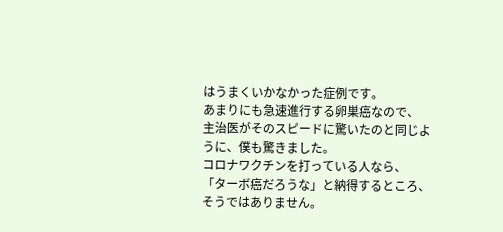はうまくいかなかった症例です。
あまりにも急速進行する卵巣癌なので、
主治医がそのスピードに驚いたのと同じように、僕も驚きました。
コロナワクチンを打っている人なら、
「ターボ癌だろうな」と納得するところ、そうではありません。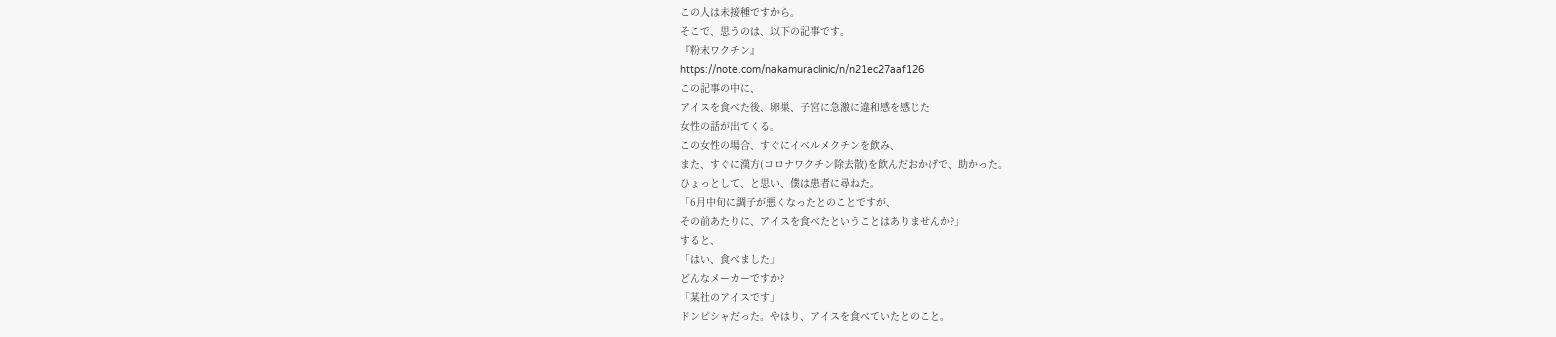この人は未接種ですから。
そこで、思うのは、以下の記事です。
『粉末ワクチン』
https://note.com/nakamuraclinic/n/n21ec27aaf126
この記事の中に、
アイスを食べた後、卵巣、子宮に急激に違和感を感じた
女性の話が出てくる。
この女性の場合、すぐにイベルメクチンを飲み、
また、すぐに漢方(コロナワクチン除去散)を飲んだおかげで、助かった。
ひょっとして、と思い、僕は患者に尋ねた。
「6月中旬に調子が悪くなったとのことですが、
その前あたりに、アイスを食べたということはありませんか?」
すると、
「はい、食べました」
どんなメーカーですか?
「某社のアイスです」
ドンピシャだった。やはり、アイスを食べていたとのこと。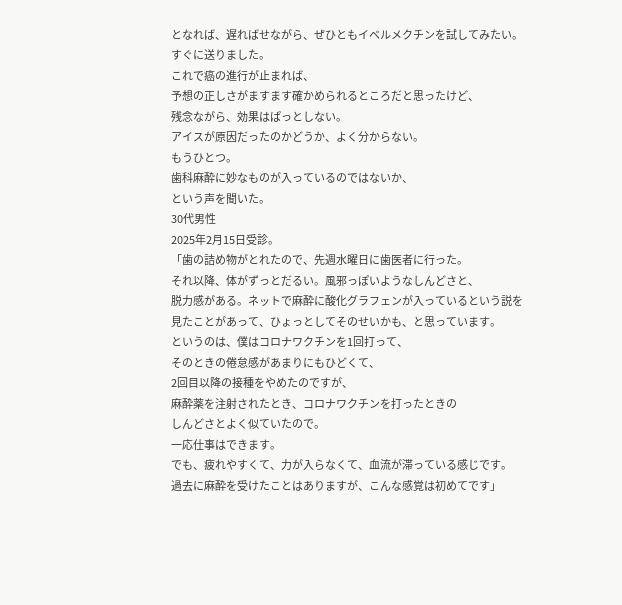となれば、遅ればせながら、ぜひともイベルメクチンを試してみたい。
すぐに送りました。
これで癌の進行が止まれば、
予想の正しさがますます確かめられるところだと思ったけど、
残念ながら、効果はぱっとしない。
アイスが原因だったのかどうか、よく分からない。
もうひとつ。
歯科麻酔に妙なものが入っているのではないか、
という声を聞いた。
30代男性
2025年2月15日受診。
「歯の詰め物がとれたので、先週水曜日に歯医者に行った。
それ以降、体がずっとだるい。風邪っぽいようなしんどさと、
脱力感がある。ネットで麻酔に酸化グラフェンが入っているという説を
見たことがあって、ひょっとしてそのせいかも、と思っています。
というのは、僕はコロナワクチンを1回打って、
そのときの倦怠感があまりにもひどくて、
2回目以降の接種をやめたのですが、
麻酔薬を注射されたとき、コロナワクチンを打ったときの
しんどさとよく似ていたので。
一応仕事はできます。
でも、疲れやすくて、力が入らなくて、血流が滞っている感じです。
過去に麻酔を受けたことはありますが、こんな感覚は初めてです」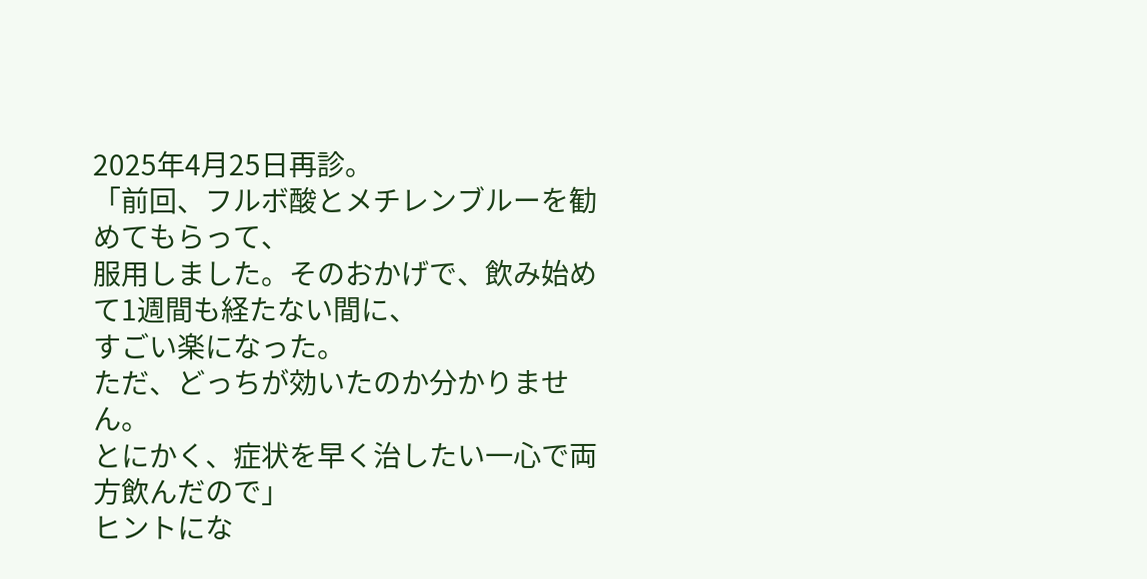2025年4月25日再診。
「前回、フルボ酸とメチレンブルーを勧めてもらって、
服用しました。そのおかげで、飲み始めて1週間も経たない間に、
すごい楽になった。
ただ、どっちが効いたのか分かりません。
とにかく、症状を早く治したい一心で両方飲んだので」
ヒントにな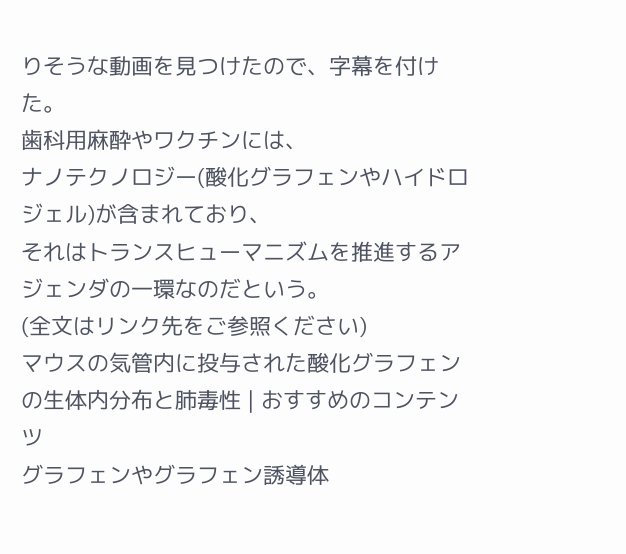りそうな動画を見つけたので、字幕を付けた。
歯科用麻酔やワクチンには、
ナノテクノロジー(酸化グラフェンやハイドロジェル)が含まれており、
それはトランスヒューマニズムを推進するアジェンダの一環なのだという。
(全文はリンク先をご参照ください)
マウスの気管内に投与された酸化グラフェンの生体内分布と肺毒性 | おすすめのコンテンツ
グラフェンやグラフェン誘導体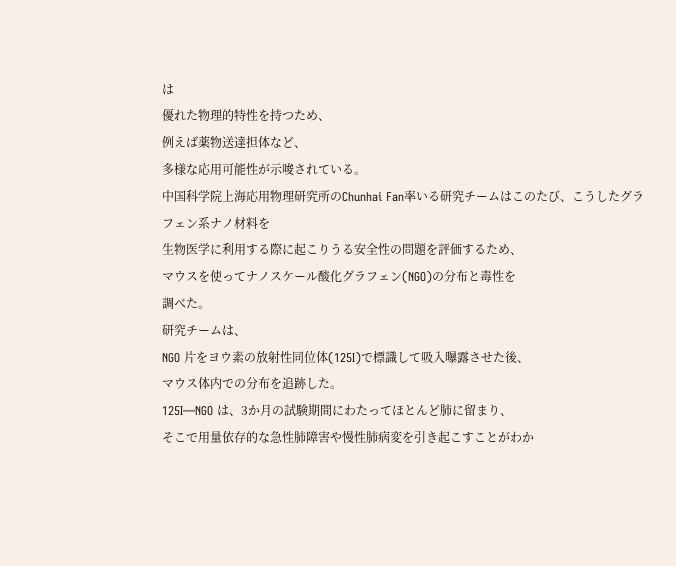は
優れた物理的特性を持つため、
例えば薬物送達担体など、
多様な応用可能性が示唆されている。
中国科学院上海応用物理研究所のChunhai Fan率いる研究チームはこのたび、こうしたグラフェン系ナノ材料を
生物医学に利用する際に起こりうる安全性の問題を評価するため、
マウスを使ってナノスケール酸化グラフェン(NGO)の分布と毒性を
調べた。
研究チームは、
NGO 片をヨウ素の放射性同位体(125I)で標識して吸入曝露させた後、
マウス体内での分布を追跡した。
125I―NGO は、3か月の試験期間にわたってほとんど肺に留まり、
そこで用量依存的な急性肺障害や慢性肺病変を引き起こすことがわか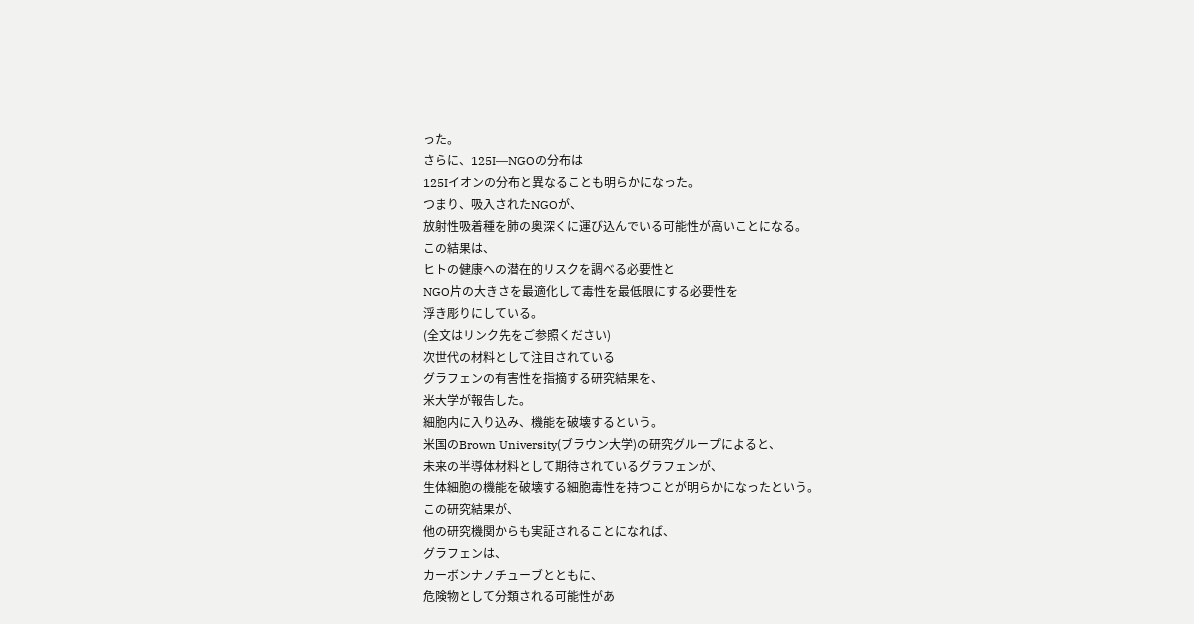った。
さらに、125I―NGOの分布は
125Iイオンの分布と異なることも明らかになった。
つまり、吸入されたNGOが、
放射性吸着種を肺の奥深くに運び込んでいる可能性が高いことになる。
この結果は、
ヒトの健康への潜在的リスクを調べる必要性と
NGO片の大きさを最適化して毒性を最低限にする必要性を
浮き彫りにしている。
(全文はリンク先をご参照ください)
次世代の材料として注目されている
グラフェンの有害性を指摘する研究結果を、
米大学が報告した。
細胞内に入り込み、機能を破壊するという。
米国のBrown University(ブラウン大学)の研究グループによると、
未来の半導体材料として期待されているグラフェンが、
生体細胞の機能を破壊する細胞毒性を持つことが明らかになったという。
この研究結果が、
他の研究機関からも実証されることになれば、
グラフェンは、
カーボンナノチューブとともに、
危険物として分類される可能性があ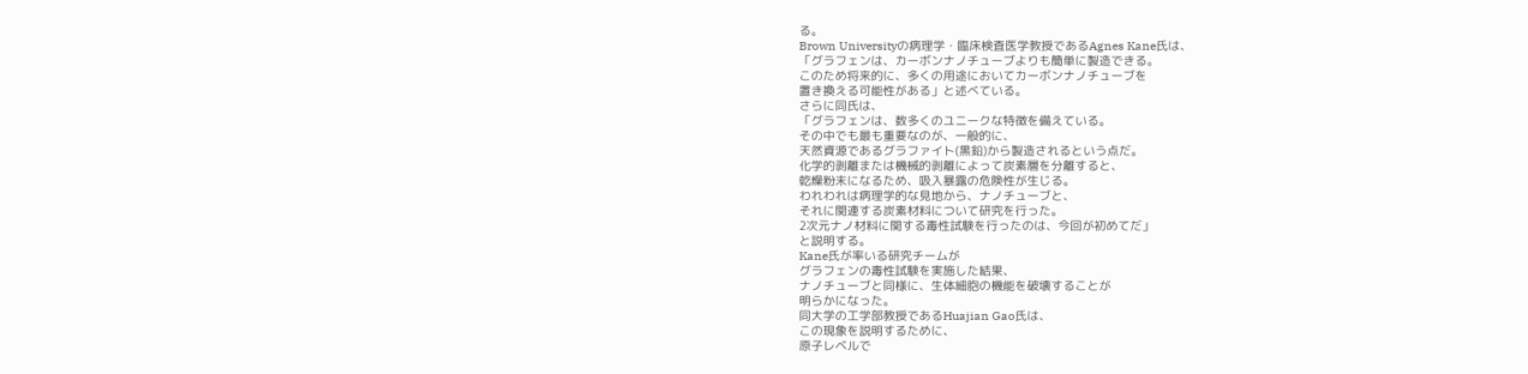る。
Brown Universityの病理学・臨床検査医学教授であるAgnes Kane氏は、
「グラフェンは、カーボンナノチューブよりも簡単に製造できる。
このため将来的に、多くの用途においてカーボンナノチューブを
置き換える可能性がある」と述べている。
さらに同氏は、
「グラフェンは、数多くのユニークな特徴を備えている。
その中でも最も重要なのが、一般的に、
天然資源であるグラファイト(黒鉛)から製造されるという点だ。
化学的剥離または機械的剥離によって炭素層を分離すると、
乾燥粉末になるため、吸入暴露の危険性が生じる。
われわれは病理学的な見地から、ナノチューブと、
それに関連する炭素材料について研究を行った。
2次元ナノ材料に関する毒性試験を行ったのは、今回が初めてだ」
と説明する。
Kane氏が率いる研究チームが
グラフェンの毒性試験を実施した結果、
ナノチューブと同様に、生体細胞の機能を破壊することが
明らかになった。
同大学の工学部教授であるHuajian Gao氏は、
この現象を説明するために、
原子レベルで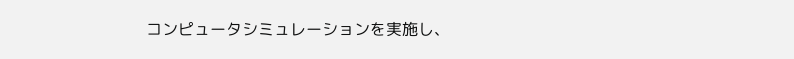コンピュータシミュレーションを実施し、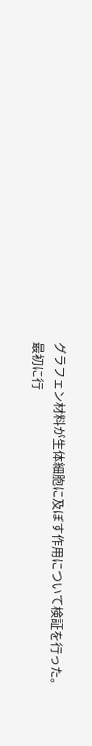グラフェン材料が生体細胞に及ぼす作用について検証を行った。
最初に行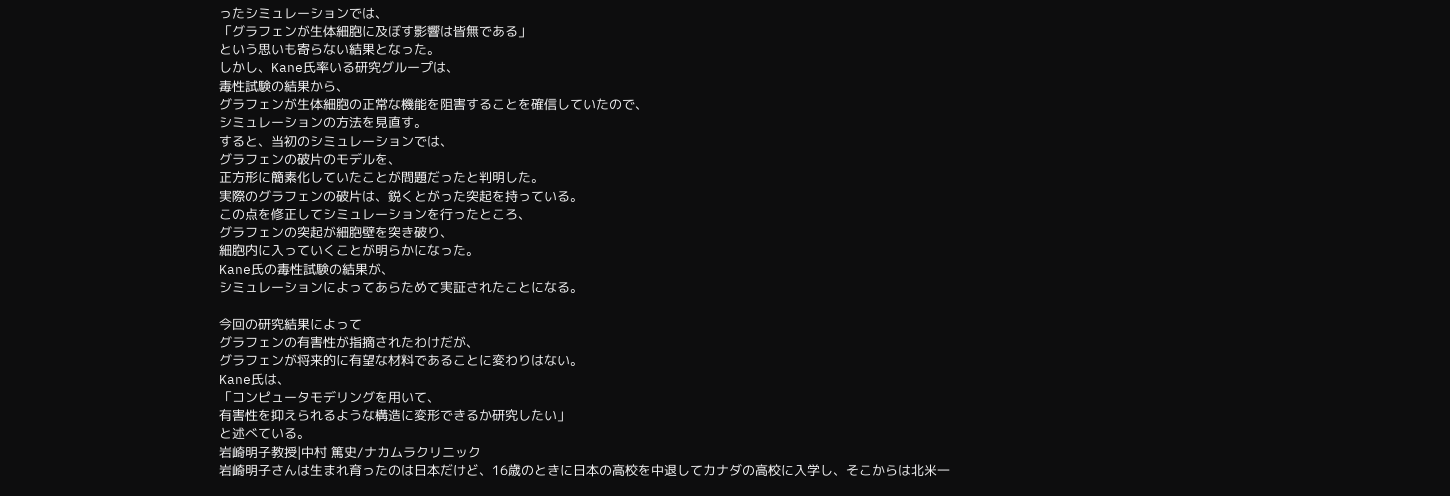ったシミュレーションでは、
「グラフェンが生体細胞に及ぼす影響は皆無である」
という思いも寄らない結果となった。
しかし、Kane氏率いる研究グループは、
毒性試験の結果から、
グラフェンが生体細胞の正常な機能を阻害することを確信していたので、
シミュレーションの方法を見直す。
すると、当初のシミュレーションでは、
グラフェンの破片のモデルを、
正方形に簡素化していたことが問題だったと判明した。
実際のグラフェンの破片は、鋭くとがった突起を持っている。
この点を修正してシミュレーションを行ったところ、
グラフェンの突起が細胞壁を突き破り、
細胞内に入っていくことが明らかになった。
Kane氏の毒性試験の結果が、
シミュレーションによってあらためて実証されたことになる。

今回の研究結果によって
グラフェンの有害性が指摘されたわけだが、
グラフェンが将来的に有望な材料であることに変わりはない。
Kane氏は、
「コンピュータモデリングを用いて、
有害性を抑えられるような構造に変形できるか研究したい」
と述べている。
岩崎明子教授|中村 篤史/ナカムラクリニック
岩崎明子さんは生まれ育ったのは日本だけど、16歳のときに日本の高校を中退してカナダの高校に入学し、そこからは北米一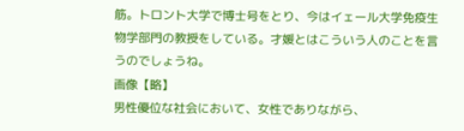筋。トロント大学で博士号をとり、今はイェール大学免疫生物学部門の教授をしている。才媛とはこういう人のことを言うのでしょうね。
画像【略】
男性優位な社会において、女性でありながら、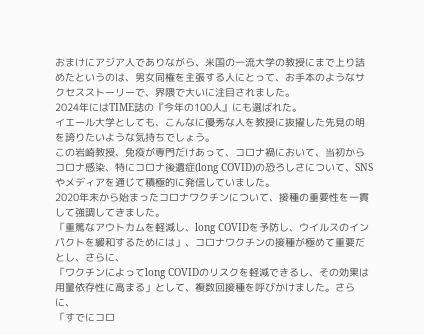おまけにアジア人でありながら、米国の一流大学の教授にまで上り詰めたというのは、男女同権を主張する人にとって、お手本のようなサクセスストーリーで、界隈で大いに注目されました。
2024年にはTIME誌の『今年の100人』にも選ばれた。
イエール大学としても、こんなに優秀な人を教授に抜擢した先見の明を誇りたいような気持ちでしょう。
この岩崎教授、免疫が専門だけあって、コロナ禍において、当初からコロナ感染、特にコロナ後遺症(long COVID)の恐ろしさについて、SNSやメディアを通じて積極的に発信していました。
2020年末から始まったコロナワクチンについて、接種の重要性を一貫して強調してきました。
「重篤なアウトカムを軽減し、long COVIDを予防し、ウイルスのインパクトを緩和するためには」、コロナワクチンの接種が極めて重要だとし、さらに、
「ワクチンによってlong COVIDのリスクを軽減できるし、その効果は用量依存性に高まる」として、複数回接種を呼びかけました。さらに、
「すでにコロ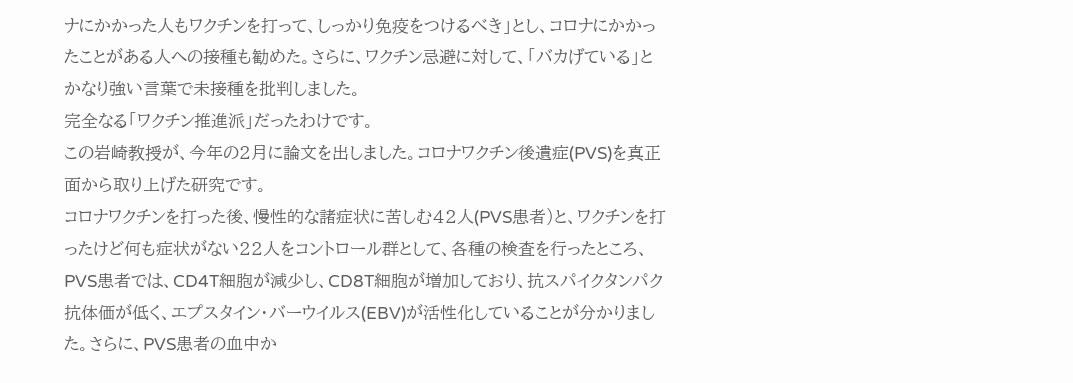ナにかかった人もワクチンを打って、しっかり免疫をつけるべき」とし、コロナにかかったことがある人への接種も勧めた。さらに、ワクチン忌避に対して、「バカげている」とかなり強い言葉で未接種を批判しました。
完全なる「ワクチン推進派」だったわけです。
この岩崎教授が、今年の2月に論文を出しました。コロナワクチン後遺症(PVS)を真正面から取り上げた研究です。
コロナワクチンを打った後、慢性的な諸症状に苦しむ42人(PVS患者)と、ワクチンを打ったけど何も症状がない22人をコントロール群として、各種の検査を行ったところ、PVS患者では、CD4T細胞が減少し、CD8T細胞が増加しており、抗スパイクタンパク抗体価が低く、エプスタイン・バーウイルス(EBV)が活性化していることが分かりました。さらに、PVS患者の血中か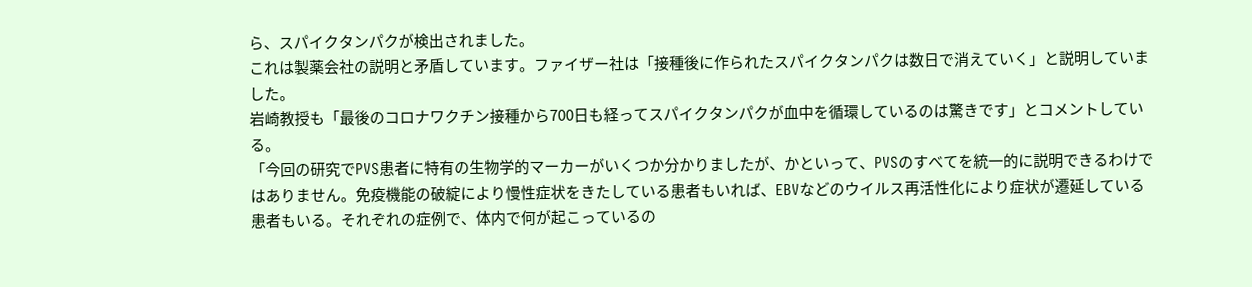ら、スパイクタンパクが検出されました。
これは製薬会社の説明と矛盾しています。ファイザー社は「接種後に作られたスパイクタンパクは数日で消えていく」と説明していました。
岩崎教授も「最後のコロナワクチン接種から700日も経ってスパイクタンパクが血中を循環しているのは驚きです」とコメントしている。
「今回の研究でPVS患者に特有の生物学的マーカーがいくつか分かりましたが、かといって、PVSのすべてを統一的に説明できるわけではありません。免疫機能の破綻により慢性症状をきたしている患者もいれば、EBVなどのウイルス再活性化により症状が遷延している患者もいる。それぞれの症例で、体内で何が起こっているの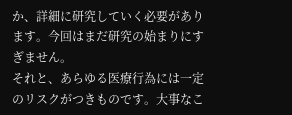か、詳細に研究していく必要があります。今回はまだ研究の始まりにすぎません。
それと、あらゆる医療行為には一定のリスクがつきものです。大事なこ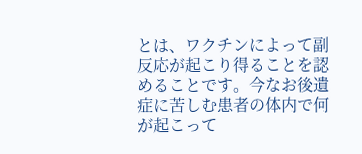とは、ワクチンによって副反応が起こり得ることを認めることです。今なお後遺症に苦しむ患者の体内で何が起こって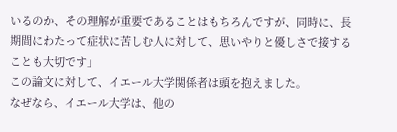いるのか、その理解が重要であることはもちろんですが、同時に、長期間にわたって症状に苦しむ人に対して、思いやりと優しさで接することも大切です」
この論文に対して、イエール大学関係者は頭を抱えました。
なぜなら、イエール大学は、他の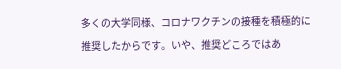多くの大学同様、コロナワクチンの接種を積極的に推奨したからです。いや、推奨どころではあ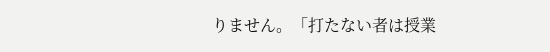りません。「打たない者は授業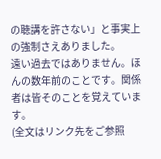の聴講を許さない」と事実上の強制さえありました。
遠い過去ではありません。ほんの数年前のことです。関係者は皆そのことを覚えています。
(全文はリンク先をご参照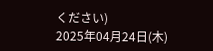ください)
2025年04月24日(木)